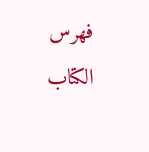فهرس الكتاب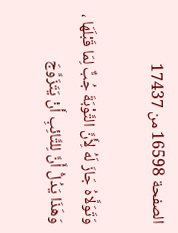الصفحة 16598 من 17437

وَتَوَلَّاهُ جَازَ لَهُ لِأَنَّ التَّوْبَةَ جُبٌّ لِمَا قَبْلَهَا ، وَهَذَا يَدُلُّ أَنَّ لِلتَّائِبِ أَنْ يَتَزَوَّجَ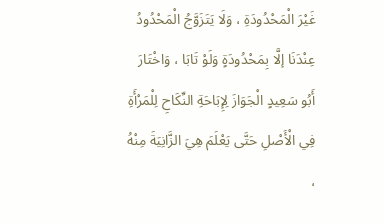غَيْرَ الْمَحْدُودَةِ ، وَلَا يَتَزَوَّجُ الْمَحْدُودُ عِنْدَنَا إلَّا بِمَحْدُودَةٍ وَلَوْ تَابَا ، وَاخْتَارَ أَبُو سَعِيدٍ الْجَوَازَ لِإِبَاحَةِ النِّكَاحِ لِلْمَرْأَةِ فِي الْأَصْلِ حَتَّى يَعْلَمَ هِيَ الزَّانِيَةَ مِنْهُ ،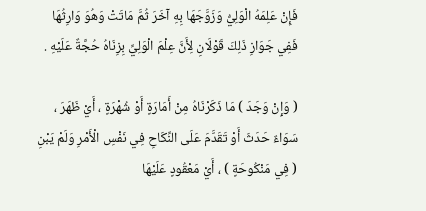فَإِنْ عَلِمَهُ الْوَلِيُّ وَزَوَّجَهَا بِهِ آخَرَ ثُمَّ مَاتَتْ وَهُوَ وَارِثُهَا فَفِي جَوَازِ ذَلِكَ قَوْلَانِ لِأَنَّ عِلْمَ الْوَلِيِّ بِزِنَاهُ حُجَّةٌ عَلَيْهِ .

( وَإِنْ وَجَدَ ) مَا ذَكَرْنَاهُ مِنْ أَمَارَةٍ أَوْ شُهْرَةٍ ، أَيْ ظَهَرَ ، سَوَاءٌ حَدَثَ أَوْ تَقَدَّمَ عَلَى النِّكَاحِ فِي نَفْسِ الْأَمْرِ وَلَمْ يَبْنِ ( فِي مَنْكُوحَةٍ ) ، أَيْ مَعْقُودٍ عَلَيْهَا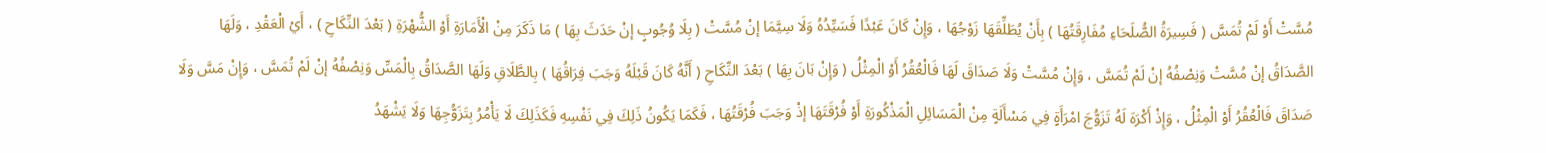مُسَّتْ أَوْ لَمْ تُمَسَّ ( فَسِيرَةُ الصُّلَحَاءِ مُفَارِقَتُهَا ) بِأَنْ يُطَلِّقَهَا زَوْجُهَا ، وَإِنْ كَانَ عَبْدًا فَسَيِّدُهُ وَلَا سِيَّمَا إنْ مُسَّتْ ( بِلَا وُجُوبٍ إنْ حَدَثَ بِهَا ) مَا ذَكَرَ مِنْ الْأَمَارَةِ أَوْ الشُّهْرَةِ ( بَعْدَ النِّكَاحِ ) ، أَيْ الْعَقْدِ ، وَلَهَا الصَّدَاقُ إنْ مُسَّتْ وَنِصْفُهُ إنْ لَمْ تُمَسَّ ، وَإِنْ مُسَّتْ وَلَا صَدَاقَ لَهَا فَالْعُقُرُ أَوْ الْمِثْلُ ( وَإِنْ بَانَ بِهَا ) بَعْدَ النِّكَاحِ ( أَنَّهُ كَانَ قَبْلَهُ وَجَبَ فِرَاقُهَا ) بِالطَّلَاقِ وَلَهَا الصَّدَاقُ بِالْمَسِّ وَنِصْفُهُ إنْ لَمْ تُمَسَّ ، وَإِنْ مَسَّ وَلَا صَدَاقَ فَالْعُقُرُ أَوْ الْمِثْلُ ، وَإِذْ أَكْرَهَ لَهُ تَزَوُّجَ امْرَأَةٍ فِي مَسْأَلَةٍ مِنْ الْمَسَائِلِ الْمَذْكُورَةِ أَوْ فُرْقَتَهَا إذْ وَجَبَ فُرْقَتُهَا ، فَكَمَا يَكُونُ ذَلِكَ فِي نَفْسِهِ فَكَذَلِكَ لَا يَأْمُرُ بِتَزَوُّجِهَا وَلَا يَشْهَدُ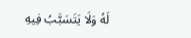لَهُ وَلَا يَتَسَبَّبُ فِيهِ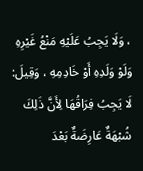، وَلَا يَجِبُ عَلَيْهِ مَنْعُ غَيْرِهِ وَلَوْ وَلَدِهِ أَوْ خَادِمِهِ ، وَقِيلَ: لَا يَجِبُ فِرَاقُهَا لِأَنَّ ذَلِكَ شُبْهَةٌ عَارِضَةٌ بَعْدَ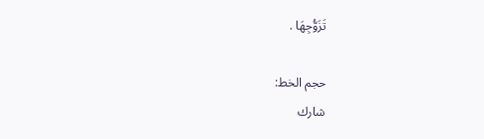تَزَوُّجِهَا .

حجم الخط:
شارك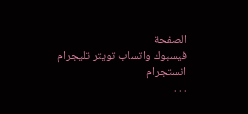الصفحة
فيسبوك واتساب تويتر تليجرام انستجرام
. . .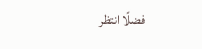فضلًا انتظر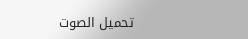تحميل الصوت